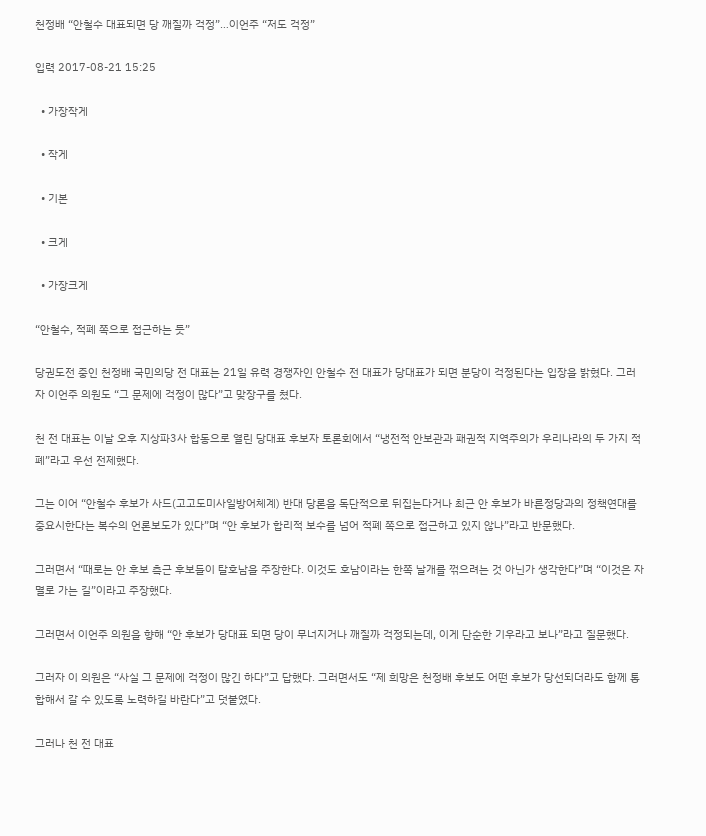천정배 “안철수 대표되면 당 깨질까 걱정”…이언주 “저도 걱정”

입력 2017-08-21 15:25

  • 가장작게

  • 작게

  • 기본

  • 크게

  • 가장크게

“안철수, 적폐 쪽으로 접근하는 듯”

당권도전 중인 천정배 국민의당 전 대표는 21일 유력 경쟁자인 안철수 전 대표가 당대표가 되면 분당이 걱정된다는 입장을 밝혔다. 그러자 이언주 의원도 “그 문제에 걱정이 많다”고 맞장구를 쳤다.

천 전 대표는 이날 오후 지상파3사 합동으로 열린 당대표 후보자 토론회에서 “냉전적 안보관과 패권적 지역주의가 우리나라의 두 가지 적폐”라고 우선 전제했다.

그는 이어 “안철수 후보가 사드(고고도미사일방어체계) 반대 당론을 독단적으로 뒤집는다거나 최근 안 후보가 바른정당과의 정책연대를 중요시한다는 복수의 언론보도가 있다”며 “안 후보가 합리적 보수를 넘어 적폐 쪽으로 접근하고 있지 않나”라고 반문했다.

그러면서 “때로는 안 후보 측근 후보들이 탈호남을 주장한다. 이것도 호남이라는 한쪽 날개를 꺾으려는 것 아닌가 생각한다”며 “이것은 자멸로 가는 길”이라고 주장했다.

그러면서 이언주 의원을 향해 “안 후보가 당대표 되면 당이 무너지거나 깨질까 걱정되는데, 이게 단순한 기우라고 보나”라고 질문했다.

그러자 이 의원은 “사실 그 문제에 걱정이 많긴 하다”고 답했다. 그러면서도 “제 희망은 천정배 후보도 어떤 후보가 당선되더라도 함께 통합해서 갈 수 있도록 노력하길 바란다”고 덧붙였다.

그러나 천 전 대표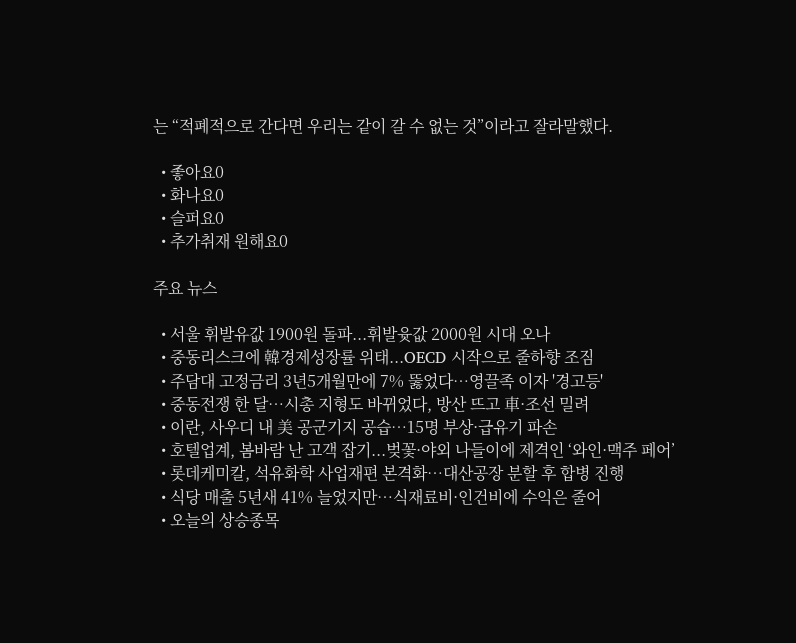는 “적폐적으로 간다면 우리는 같이 갈 수 없는 것”이라고 잘라말했다.

  • 좋아요0
  • 화나요0
  • 슬퍼요0
  • 추가취재 원해요0

주요 뉴스

  • 서울 휘발유값 1900원 돌파...휘발윳값 2000원 시대 오나
  • 중동리스크에 韓경제성장률 위태...OECD 시작으로 줄하향 조짐
  • 주담대 고정금리 3년5개월만에 7% 뚫었다…영끌족 이자 '경고등'
  • 중동전쟁 한 달…시총 지형도 바뀌었다, 방산 뜨고 車·조선 밀려
  • 이란, 사우디 내 美 공군기지 공습…15명 부상·급유기 파손
  • 호텔업계, 봄바람 난 고객 잡기...벚꽃·야외 나들이에 제격인 ‘와인·맥주 페어’
  • 롯데케미칼, 석유화학 사업재편 본격화…대산공장 분할 후 합병 진행
  • 식당 매출 5년새 41% 늘었지만…식재료비·인건비에 수익은 줄어
  • 오늘의 상승종목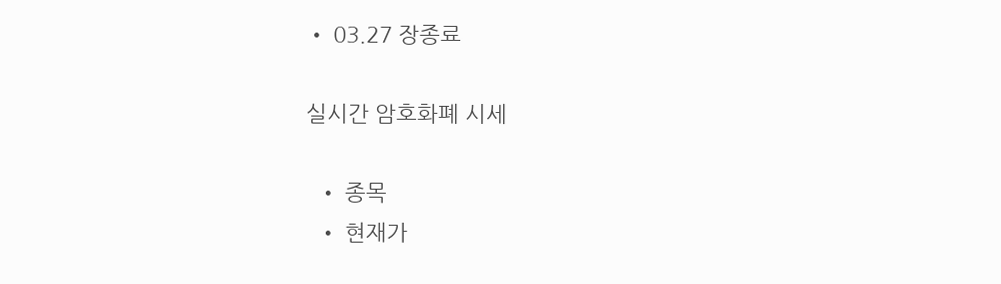• 03.27 장종료

실시간 암호화폐 시세

  • 종목
  • 현재가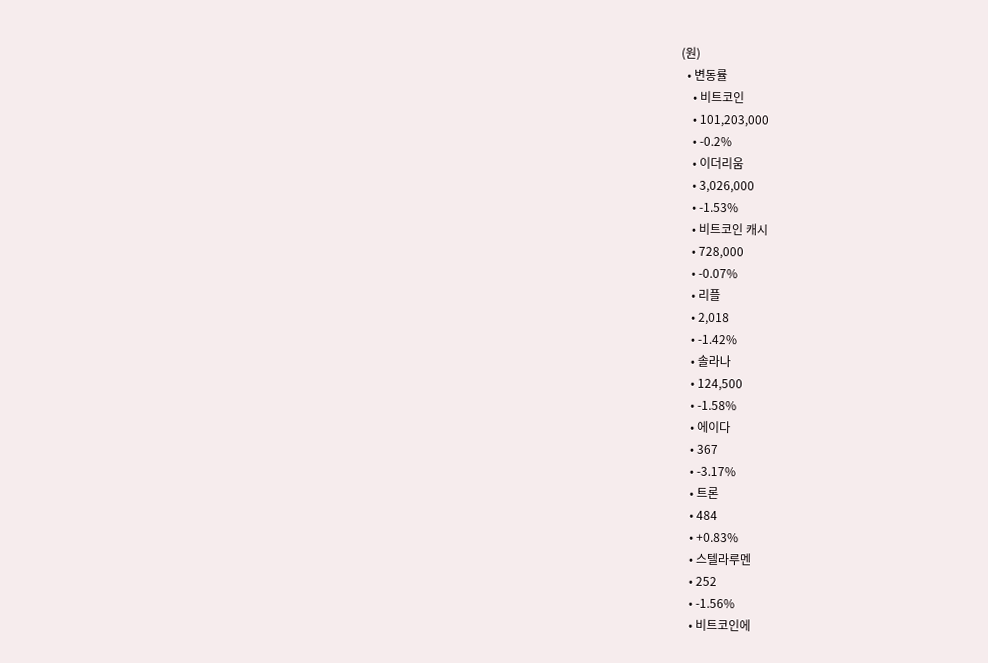(원)
  • 변동률
    • 비트코인
    • 101,203,000
    • -0.2%
    • 이더리움
    • 3,026,000
    • -1.53%
    • 비트코인 캐시
    • 728,000
    • -0.07%
    • 리플
    • 2,018
    • -1.42%
    • 솔라나
    • 124,500
    • -1.58%
    • 에이다
    • 367
    • -3.17%
    • 트론
    • 484
    • +0.83%
    • 스텔라루멘
    • 252
    • -1.56%
    • 비트코인에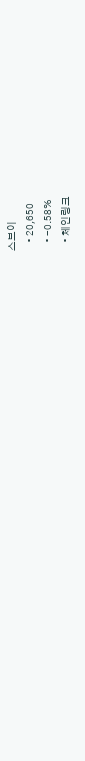스브이
    • 20,650
    • -0.58%
    • 체인링크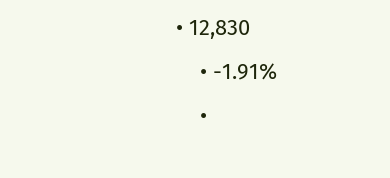• 12,830
    • -1.91%
    •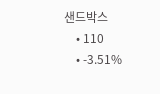샌드박스
    • 110
    • -3.51%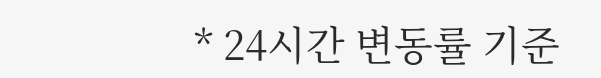* 24시간 변동률 기준